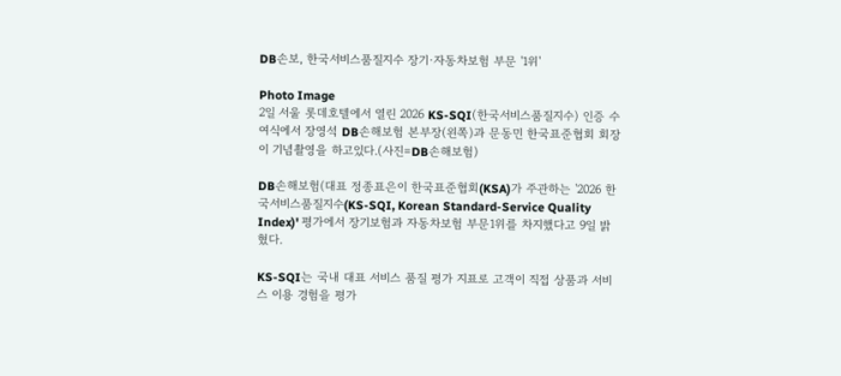DB손보, 한국서비스품질지수 장기·자동차보험 부문 '1위'

Photo Image
2일 서울 롯데호텔에서 열린 2026 KS-SQI(한국서비스품질지수) 인증 수여식에서 장영석 DB손해보험 본부장(왼쪽)과 문동민 한국표준협회 회장이 기념촬영을 하고있다.(사진=DB손해보험)

DB손해보험(대표 정종표은이 한국표준협회(KSA)가 주관하는 '2026 한국서비스품질지수(KS-SQI, Korean Standard-Service Quality Index)' 평가에서 장기보험과 자동차보험 부문1위를 차지했다고 9일 밝혔다.

KS-SQI는 국내 대표 서비스 품질 평가 지표로 고객이 직접 상품과 서비스 이용 경험을 평가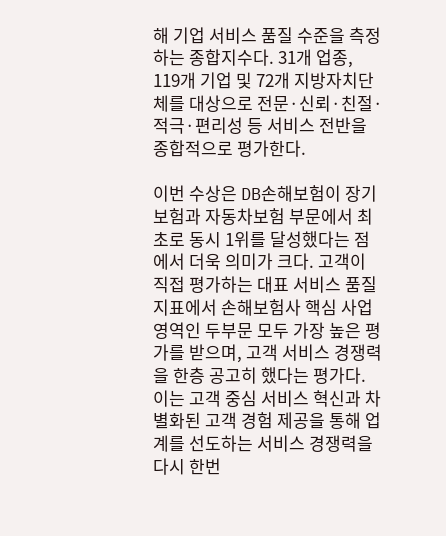해 기업 서비스 품질 수준을 측정하는 종합지수다. 31개 업종, 119개 기업 및 72개 지방자치단체를 대상으로 전문·신뢰·친절·적극·편리성 등 서비스 전반을 종합적으로 평가한다.

이번 수상은 DB손해보험이 장기보험과 자동차보험 부문에서 최초로 동시 1위를 달성했다는 점에서 더욱 의미가 크다. 고객이 직접 평가하는 대표 서비스 품질 지표에서 손해보험사 핵심 사업 영역인 두부문 모두 가장 높은 평가를 받으며, 고객 서비스 경쟁력을 한층 공고히 했다는 평가다. 이는 고객 중심 서비스 혁신과 차별화된 고객 경험 제공을 통해 업계를 선도하는 서비스 경쟁력을 다시 한번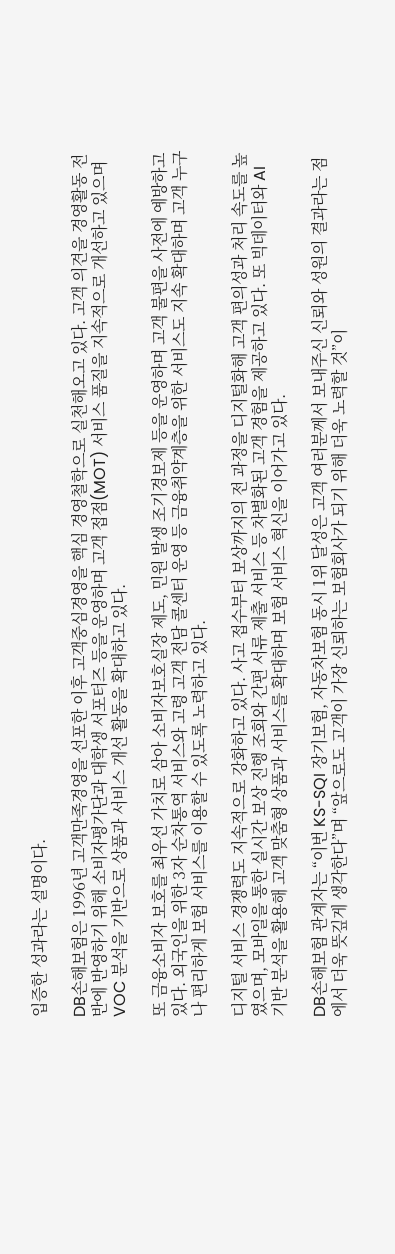입증한 성과라는 설명이다.

DB손해보험은 1996년 고객만족경영을 선포한 이후 고객중심경영을 핵심 경영철학으로 실천해오고 있다. 고객 의견을 경영활동 전반에 반영하기 위해 소비자평가단과 대학생 서포터즈 등을 운영하며 고객 접점(MOT) 서비스 품질을 지속적으로 개선하고 있으며 VOC 분석을 기반으로 상품과 서비스 개선 활동을 확대하고 있다.

또 금융소비자 보호를 최우선 가치로 삼아 소비자보호실장 제도, 민원 발생 조기경보제 등을 운영하며 고객 불편을 사전에 예방하고 있다. 외국인을 위한 3자 순차통역 서비스와 고령 고객 전담 콜센터 운영 등 금융취약계층을 위한 서비스도 지속 확대하며 고객 누구나 편리하게 보험 서비스를 이용할 수 있도록 노력하고 있다.

디지털 서비스 경쟁력도 지속적으로 강화하고 있다. 사고 접수부터 보상까지의 전 과정을 디지털화해 고객 편의성과 처리 속도를 높였으며, 모바일을 통한 실시간 보상 진행 조회와 간편 서류 제출 서비스 등 차별화된 고객 경험을 제공하고 있다. 또 빅데이터와 AI 기반 분석을 활용해 고객 맞춤형 상품과 서비스를 확대하며 보험 서비스 혁신을 이어가고 있다.

DB손해보험 관계자는 “이번 KS-SQI 장기보험, 자동차보험 동시 1위 달성은 고객 여러분께서 보내주신 신뢰와 성원의 결과라는 점에서 더욱 뜻깊게 생각한다”며 “앞으로도 고객이 가장 신뢰하는 보험회사가 되기 위해 더욱 노력할 것”이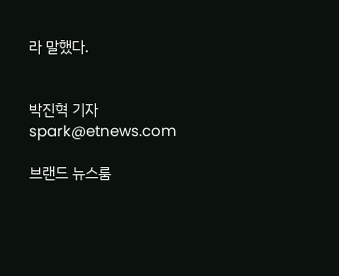라 말했다.


박진혁 기자 spark@etnews.com

브랜드 뉴스룸